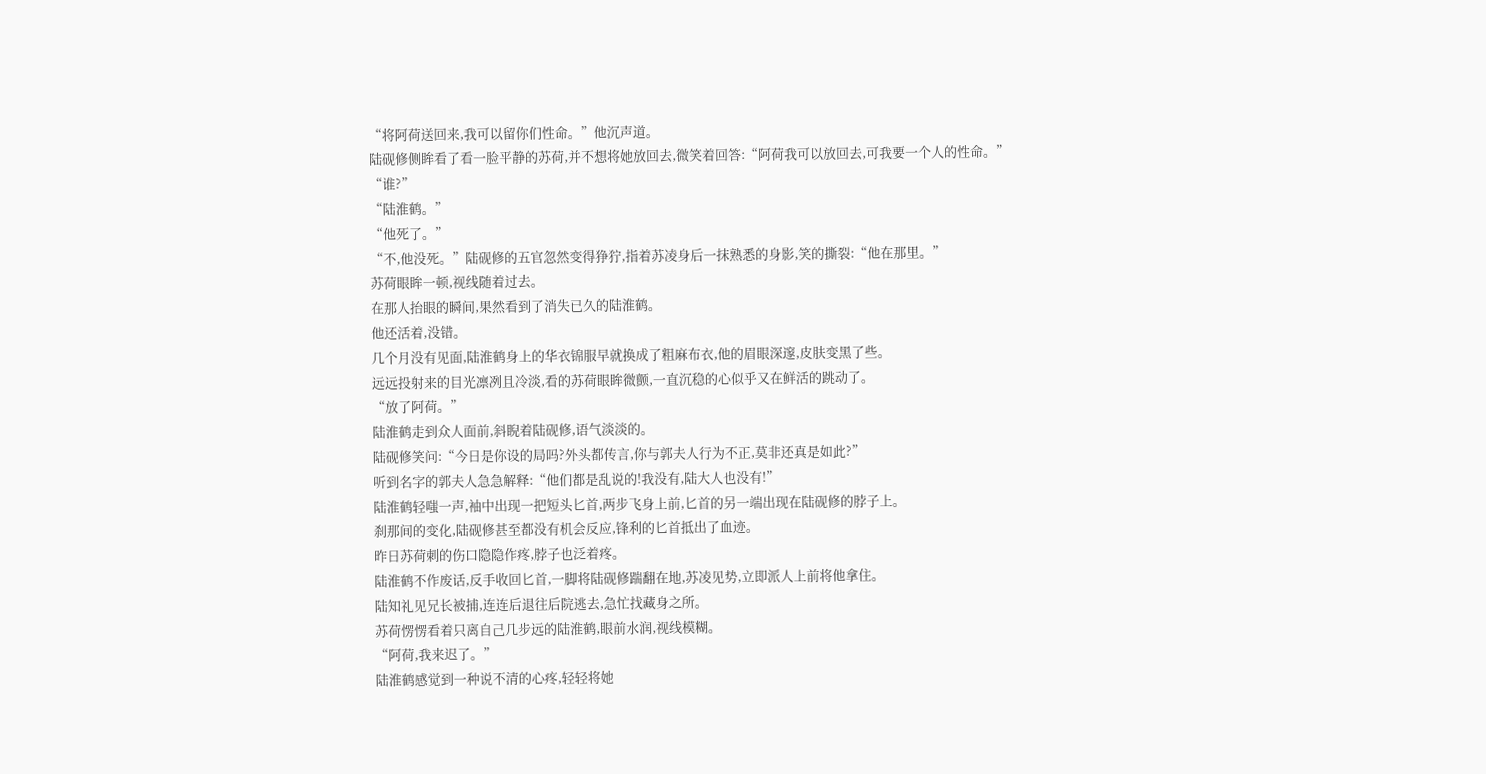“将阿荷送回来,我可以留你们性命。”他沉声道。
陆砚修侧眸看了看一脸平静的苏荷,并不想将她放回去,微笑着回答:“阿荷我可以放回去,可我要一个人的性命。”
“谁?”
“陆淮鹤。”
“他死了。”
“不,他没死。”陆砚修的五官忽然变得狰狞,指着苏凌身后一抹熟悉的身影,笑的撕裂:“他在那里。”
苏荷眼眸一顿,视线随着过去。
在那人抬眼的瞬间,果然看到了消失已久的陆淮鹤。
他还活着,没错。
几个月没有见面,陆淮鹤身上的华衣锦服早就换成了粗麻布衣,他的眉眼深邃,皮肤变黑了些。
远远投射来的目光凛冽且冷淡,看的苏荷眼眸微颤,一直沉稳的心似乎又在鲜活的跳动了。
“放了阿荷。”
陆淮鹤走到众人面前,斜睨着陆砚修,语气淡淡的。
陆砚修笑问:“今日是你设的局吗?外头都传言,你与郭夫人行为不正,莫非还真是如此?”
听到名字的郭夫人急急解释:“他们都是乱说的!我没有,陆大人也没有!”
陆淮鹤轻嗤一声,袖中出现一把短头匕首,两步飞身上前,匕首的另一端出现在陆砚修的脖子上。
刹那间的变化,陆砚修甚至都没有机会反应,锋利的匕首抵出了血迹。
昨日苏荷刺的伤口隐隐作疼,脖子也泛着疼。
陆淮鹤不作废话,反手收回匕首,一脚将陆砚修踹翻在地,苏凌见势,立即派人上前将他拿住。
陆知礼见兄长被捕,连连后退往后院逃去,急忙找藏身之所。
苏荷愣愣看着只离自己几步远的陆淮鹤,眼前水润,视线模糊。
“阿荷,我来迟了。”
陆淮鹤感觉到一种说不清的心疼,轻轻将她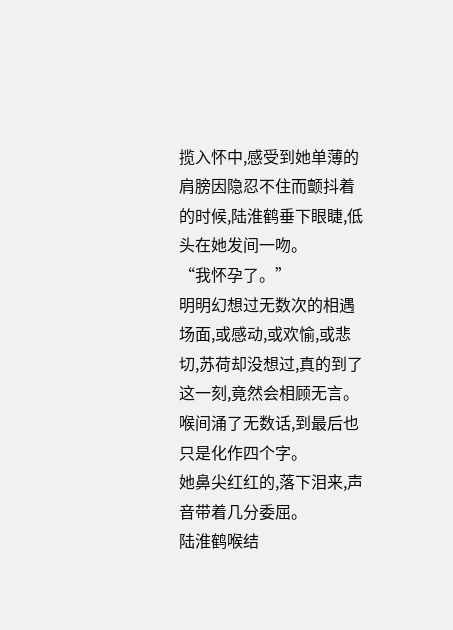揽入怀中,感受到她单薄的肩膀因隐忍不住而颤抖着的时候,陆淮鹤垂下眼睫,低头在她发间一吻。
“我怀孕了。”
明明幻想过无数次的相遇场面,或感动,或欢愉,或悲切,苏荷却没想过,真的到了这一刻,竟然会相顾无言。
喉间涌了无数话,到最后也只是化作四个字。
她鼻尖红红的,落下泪来,声音带着几分委屈。
陆淮鹤喉结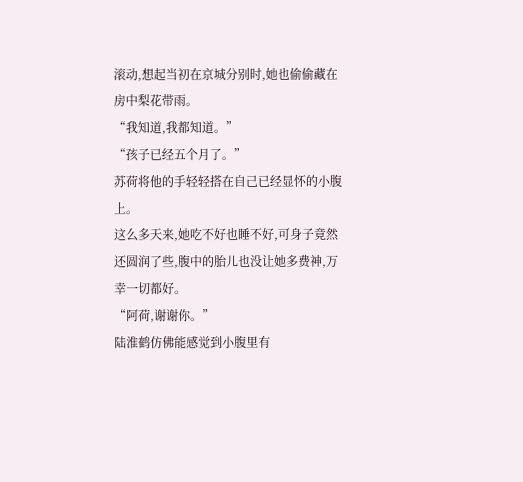滚动,想起当初在京城分别时,她也偷偷藏在房中梨花带雨。
“我知道,我都知道。”
“孩子已经五个月了。”
苏荷将他的手轻轻搭在自己已经显怀的小腹上。
这么多天来,她吃不好也睡不好,可身子竟然还圆润了些,腹中的胎儿也没让她多费神,万幸一切都好。
“阿荷,谢谢你。”
陆淮鹤仿佛能感觉到小腹里有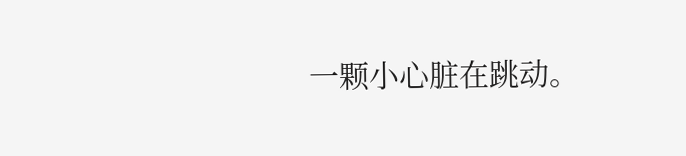一颗小心脏在跳动。